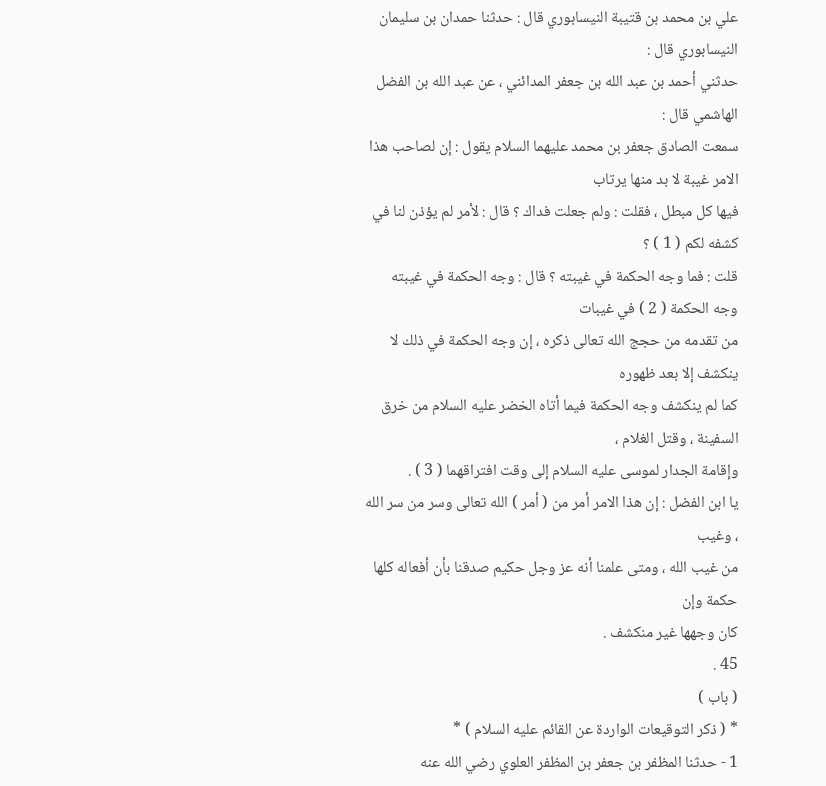علي بن محمد بن قتيبة النيسابوري قال : حدثنا حمدان بن سليمان النيسابوري قال :
حدثني أحمد بن عبد الله بن جعفر المدائني ، عن عبد الله بن الفضل الهاشمي قال :
سمعت الصادق جعفر بن محمد عليهما السلام يقول : إن لصاحب هذا الامر غيبة لا بد منها يرتاب
فيها كل مبطل ، فقلت : ولم جعلت فداك ؟ قال : لأمر لم يؤذن لنا في كشفه لكم ( 1 ) ؟
قلت : فما وجه الحكمة في غيبته ؟ قال : وجه الحكمة في غيبته وجه الحكمة ( 2 ) في غيبات
من تقدمه من حجج الله تعالى ذكره ، إن وجه الحكمة في ذلك لا ينكشف إلا بعد ظهوره
كما لم ينكشف وجه الحكمة فيما أتاه الخضر عليه السلام من خرق السفينة ، وقتل الغلام ،
وإقامة الجدار لموسى عليه السلام إلى وقت افتراقهما ( 3 ) .
يا ابن الفضل : إن هذا الامر أمر من ( أمر ) الله تعالى وسر من سر الله ، وغيب
من غيب الله ، ومتى علمنا أنه عز وجل حكيم صدقنا بأن أفعاله كلها حكمة وإن
كان وجهها غير منكشف .
45 .
( باب )
* ( ذكر التوقيعات الواردة عن القائم عليه السلام ) *
1 - حدثنا المظفر بن جعفر بن المظفر العلوي رضي الله عنه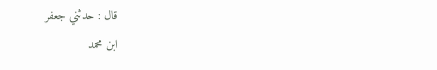قال : حدثني جعفر
ابن محمد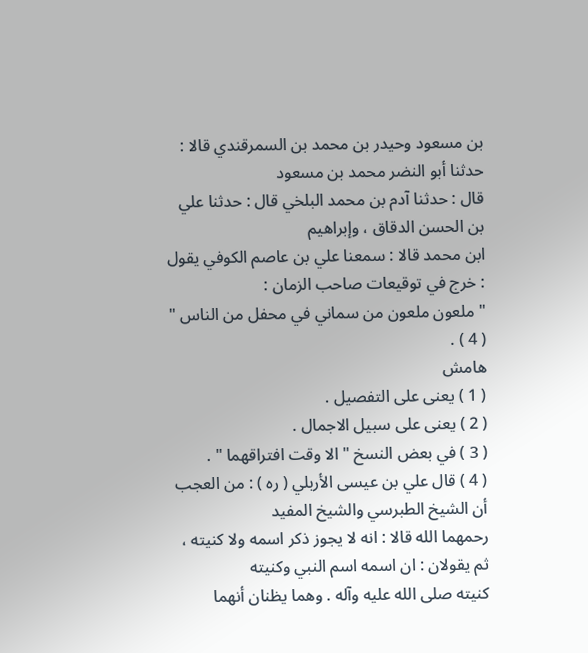بن مسعود وحيدر بن محمد بن السمرقندي قالا : حدثنا أبو النضر محمد بن مسعود
قال : حدثنا آدم بن محمد البلخي قال : حدثنا علي بن الحسن الدقاق ، وإبراهيم
ابن محمد قالا : سمعنا علي بن عاصم الكوفي يقول : خرج في توقيعات صاحب الزمان :
" ملعون ملعون من سماني في محفل من الناس " ( 4 ) .
هامش
( 1 ) يعنى على التفصيل .
( 2 ) يعنى على سبيل الاجمال .
( 3 ) في بعض النسخ " الا وقت افتراقهما " .
( 4 ) قال علي بن عيسى الأربلي ( ره ) : من العجب أن الشيخ الطبرسي والشيخ المفيد
رحمهما الله قالا : انه لا يجوز ذكر اسمه ولا كنيته ، ثم يقولان : ان اسمه اسم النبي وكنيته
كنيته صلى الله عليه وآله . وهما يظنان أنهما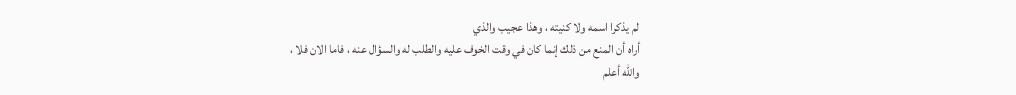لم يذكرا اسمه ولا كنيته ، وهذا عجيب والذي
أراه أن المنع من ذلك إنما كان في وقت الخوف عليه والطلب له والسؤال عنه ، فاما الان فلا ،
والله أعلم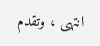انتهى ، وتقدم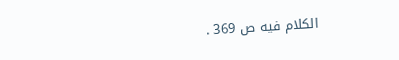الكلام فيه ص 369 .